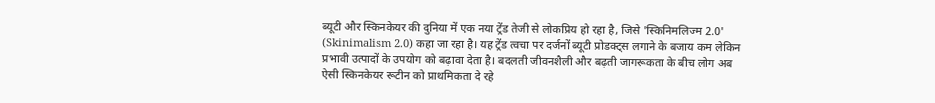ब्यूटी और स्किनकेयर की दुनिया में एक नया ट्रेंड तेजी से लोकप्रिय हो रहा है, जिसे 'स्किनिमलिज्म 2.0' (Skinimalism 2.0) कहा जा रहा है। यह ट्रेंड त्वचा पर दर्जनों ब्यूटी प्रोडक्ट्स लगाने के बजाय कम लेकिन प्रभावी उत्पादों के उपयोग को बढ़ावा देता है। बदलती जीवनशैली और बढ़ती जागरूकता के बीच लोग अब ऐसी स्किनकेयर रूटीन को प्राथमिकता दे रहे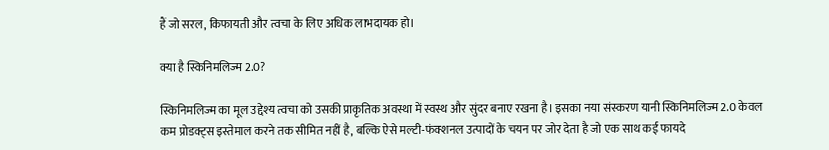हैं जो सरल, किफायती और त्वचा के लिए अधिक लाभदायक हो।

क्या है स्किनिमलिज्म 2.0?

स्किनिमलिज्म का मूल उद्देश्य त्वचा को उसकी प्राकृतिक अवस्था में स्वस्थ और सुंदर बनाए रखना है। इसका नया संस्करण यानी स्किनिमलिज्म 2.0 केवल कम प्रोडक्ट्स इस्तेमाल करने तक सीमित नहीं है, बल्कि ऐसे मल्टी-फंक्शनल उत्पादों के चयन पर जोर देता है जो एक साथ कई फायदे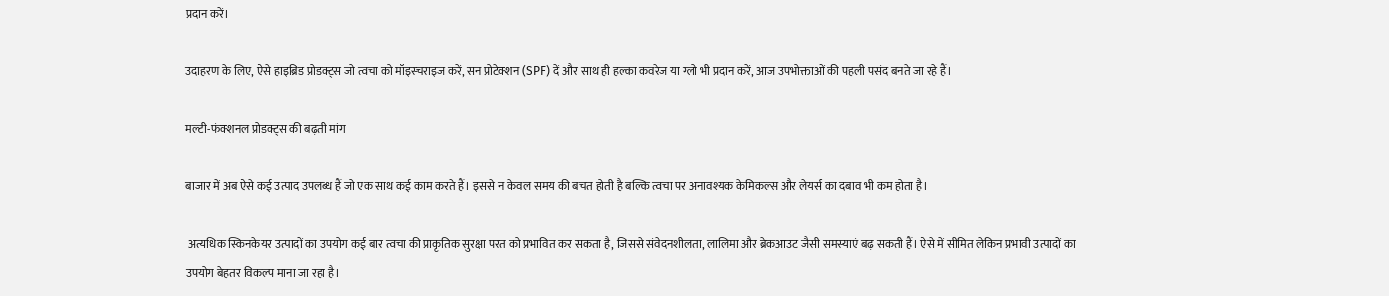प्रदान करें।

उदाहरण के लिए, ऐसे हाइब्रिड प्रोडक्ट्स जो त्वचा को मॉइस्चराइज करें, सन प्रोटेक्शन (SPF) दें और साथ ही हल्का कवरेज या ग्लो भी प्रदान करें, आज उपभोक्ताओं की पहली पसंद बनते जा रहे हैं।

मल्टी-फंक्शनल प्रोडक्ट्स की बढ़ती मांग

बाजार में अब ऐसे कई उत्पाद उपलब्ध हैं जो एक साथ कई काम करते हैं। इससे न केवल समय की बचत होती है बल्कि त्वचा पर अनावश्यक केमिकल्स और लेयर्स का दबाव भी कम होता है।

 अत्यधिक स्किनकेयर उत्पादों का उपयोग कई बार त्वचा की प्राकृतिक सुरक्षा परत को प्रभावित कर सकता है, जिससे संवेदनशीलता, लालिमा और ब्रेकआउट जैसी समस्याएं बढ़ सकती हैं। ऐसे में सीमित लेकिन प्रभावी उत्पादों का उपयोग बेहतर विकल्प माना जा रहा है।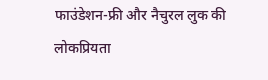फाउंडेशन-फ्री और नैचुरल लुक की लोकप्रियता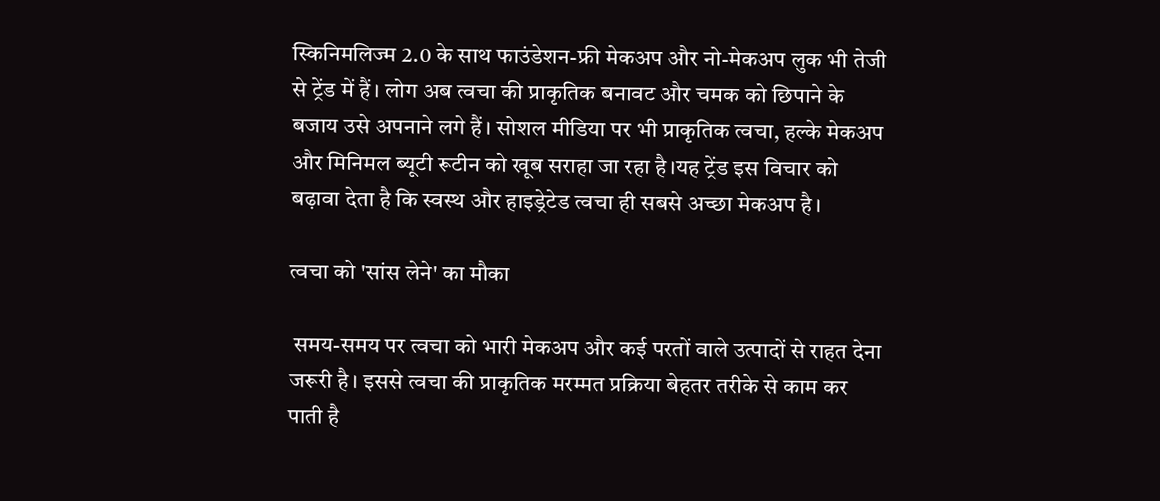स्किनिमलिज्म 2.0 के साथ फाउंडेशन-फ्री मेकअप और नो-मेकअप लुक भी तेजी से ट्रेंड में हैं। लोग अब त्वचा की प्राकृतिक बनावट और चमक को छिपाने के बजाय उसे अपनाने लगे हैं। सोशल मीडिया पर भी प्राकृतिक त्वचा, हल्के मेकअप और मिनिमल ब्यूटी रूटीन को खूब सराहा जा रहा है।यह ट्रेंड इस विचार को बढ़ावा देता है कि स्वस्थ और हाइड्रेटेड त्वचा ही सबसे अच्छा मेकअप है।

त्वचा को 'सांस लेने' का मौका

 समय-समय पर त्वचा को भारी मेकअप और कई परतों वाले उत्पादों से राहत देना जरूरी है। इससे त्वचा की प्राकृतिक मरम्मत प्रक्रिया बेहतर तरीके से काम कर पाती है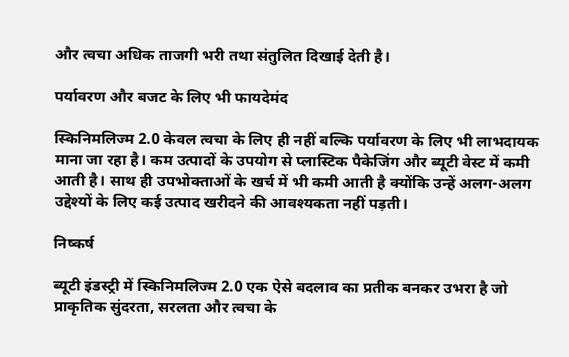और त्वचा अधिक ताजगी भरी तथा संतुलित दिखाई देती है।

पर्यावरण और बजट के लिए भी फायदेमंद

स्किनिमलिज्म 2.0 केवल त्वचा के लिए ही नहीं बल्कि पर्यावरण के लिए भी लाभदायक माना जा रहा है। कम उत्पादों के उपयोग से प्लास्टिक पैकेजिंग और ब्यूटी वेस्ट में कमी आती है। साथ ही उपभोक्ताओं के खर्च में भी कमी आती है क्योंकि उन्हें अलग-अलग उद्देश्यों के लिए कई उत्पाद खरीदने की आवश्यकता नहीं पड़ती।

निष्कर्ष

ब्यूटी इंडस्ट्री में स्किनिमलिज्म 2.0 एक ऐसे बदलाव का प्रतीक बनकर उभरा है जो प्राकृतिक सुंदरता, सरलता और त्वचा के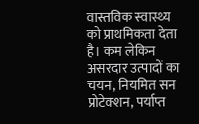वास्तविक स्वास्थ्य को प्राथमिकता देता है। कम लेकिन असरदार उत्पादों का चयन, नियमित सन प्रोटेक्शन, पर्याप्त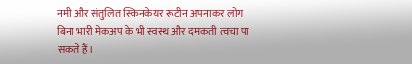नमी और संतुलित स्किनकेयर रूटीन अपनाकर लोग बिना भारी मेकअप के भी स्वस्थ और दमकती त्वचा पा सकते हैं।